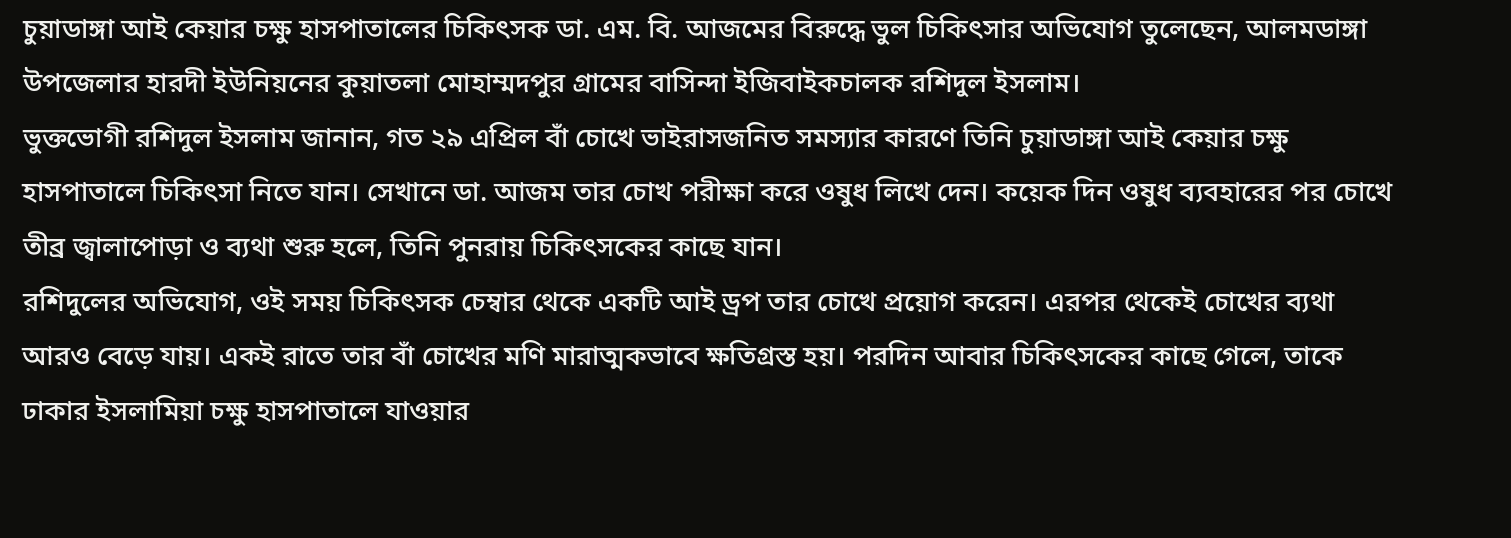চুয়াডাঙ্গা আই কেয়ার চক্ষু হাসপাতালের চিকিৎসক ডা. এম. বি. আজমের বিরুদ্ধে ভুল চিকিৎসার অভিযোগ তুলেছেন, আলমডাঙ্গা উপজেলার হারদী ইউনিয়নের কুয়াতলা মোহাম্মদপুর গ্রামের বাসিন্দা ইজিবাইকচালক রশিদুল ইসলাম।
ভুক্তভোগী রশিদুল ইসলাম জানান, গত ২৯ এপ্রিল বাঁ চোখে ভাইরাসজনিত সমস্যার কারণে তিনি চুয়াডাঙ্গা আই কেয়ার চক্ষু হাসপাতালে চিকিৎসা নিতে যান। সেখানে ডা. আজম তার চোখ পরীক্ষা করে ওষুধ লিখে দেন। কয়েক দিন ওষুধ ব্যবহারের পর চোখে তীব্র জ্বালাপোড়া ও ব্যথা শুরু হলে, তিনি পুনরায় চিকিৎসকের কাছে যান।
রশিদুলের অভিযোগ, ওই সময় চিকিৎসক চেম্বার থেকে একটি আই ড্রপ তার চোখে প্রয়োগ করেন। এরপর থেকেই চোখের ব্যথা আরও বেড়ে যায়। একই রাতে তার বাঁ চোখের মণি মারাত্মকভাবে ক্ষতিগ্রস্ত হয়। পরদিন আবার চিকিৎসকের কাছে গেলে, তাকে ঢাকার ইসলামিয়া চক্ষু হাসপাতালে যাওয়ার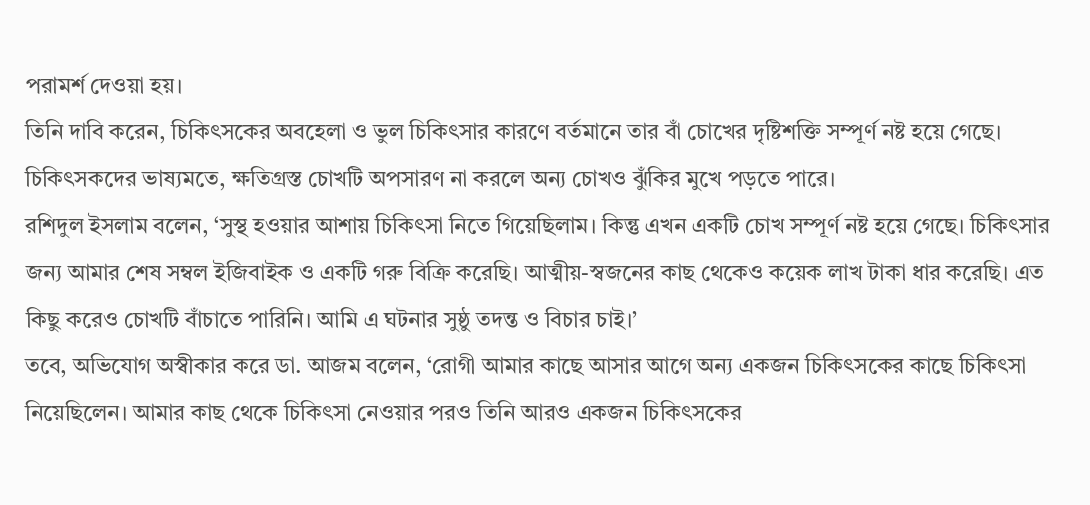পরামর্শ দেওয়া হয়।
তিনি দাবি করেন, চিকিৎসকের অবহেলা ও ভুল চিকিৎসার কারণে বর্তমানে তার বাঁ চোখের দৃষ্টিশক্তি সম্পূর্ণ নষ্ট হয়ে গেছে।
চিকিৎসকদের ভাষ্যমতে, ক্ষতিগ্রস্ত চোখটি অপসারণ না করলে অন্য চোখও ঝুঁকির মুখে পড়তে পারে।
রশিদুল ইসলাম বলেন, ‘সুস্থ হওয়ার আশায় চিকিৎসা নিতে গিয়েছিলাম। কিন্তু এখন একটি চোখ সম্পূর্ণ নষ্ট হয়ে গেছে। চিকিৎসার জন্য আমার শেষ সম্বল ইজিবাইক ও একটি গরু বিক্রি করেছি। আত্মীয়-স্বজনের কাছ থেকেও কয়েক লাখ টাকা ধার করেছি। এত কিছু করেও চোখটি বাঁচাতে পারিনি। আমি এ ঘটনার সুষ্ঠু তদন্ত ও বিচার চাই।’
তবে, অভিযোগ অস্বীকার করে ডা. আজম বলেন, ‘রোগী আমার কাছে আসার আগে অন্য একজন চিকিৎসকের কাছে চিকিৎসা নিয়েছিলেন। আমার কাছ থেকে চিকিৎসা নেওয়ার পরও তিনি আরও একজন চিকিৎসকের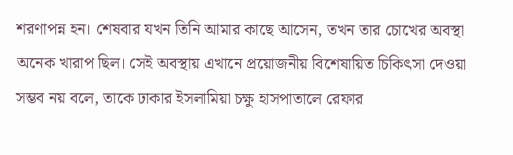শরণাপন্ন হন। শেষবার যখন তিনি আমার কাছে আসেন, তখন তার চোখের অবস্থা অনেক খারাপ ছিল। সেই অবস্থায় এখানে প্রয়োজনীয় বিশেষায়িত চিকিৎসা দেওয়া সম্ভব নয় বলে, তাকে ঢাকার ইসলামিয়া চক্ষু হাসপাতালে রেফার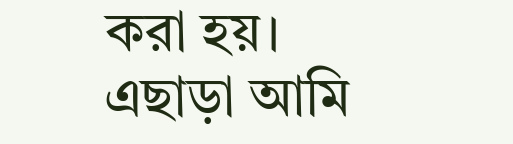করা হয়। এছাড়া আমি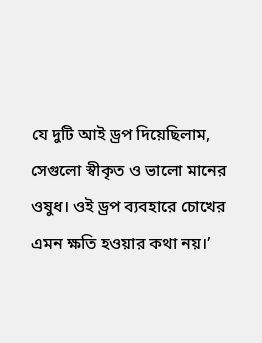যে দুটি আই ড্রপ দিয়েছিলাম, সেগুলো স্বীকৃত ও ভালো মানের ওষুধ। ওই ড্রপ ব্যবহারে চোখের এমন ক্ষতি হওয়ার কথা নয়।’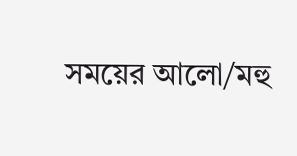সময়ের আলো/মহু